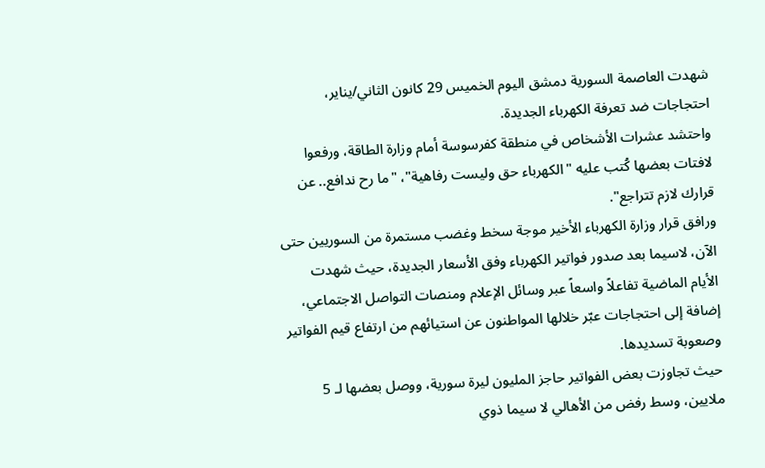شهدت العاصمة السورية دمشق اليوم الخميس 29 كانون الثاني/يناير، احتجاجات ضد تعرفة الكهرباء الجديدة.
واحتشد عشرات الأشخاص في منطقة كفرسوسة أمام وزارة الطاقة، ورفعوا لافتات بعضها كُتب عليه "الكهرباء حق وليست رفاهية"، "ما رح ندافع.. عن قرارك لازم تتراجع".
ورافق قرار وزارة الكهرباء الأخير موجة سخط وغضب مستمرة من السوريين حتى الآن، لاسيما بعد صدور فواتير الكهرباء وفق الأسعار الجديدة، حيث شهدت الأيام الماضية تفاعلاً واسعاً عبر وسائل الإعلام ومنصات التواصل الاجتماعي، إضافة إلى احتجاجات عبّر خلالها المواطنون عن استيائهم من ارتفاع قيم الفواتير وصعوبة تسديدها.
حيث تجاوزت بعض الفواتير حاجز المليون ليرة سورية، ووصل بعضها لـ 5 ملايين، وسط رفض من الأهالي لا سيما ذوي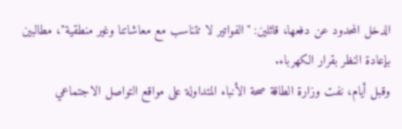الدخل المحدود عن دفعها، قائلين: "الفواتير لا تتناسب مع معاشاتنا وغير منطقية"، مطالبين بإعادة النظر بقرار الكهرباء.
وقبل أيام، نفت وزارة الطاقة صحة الأنباء المتداولة على مواقع التواصل الاجتماعي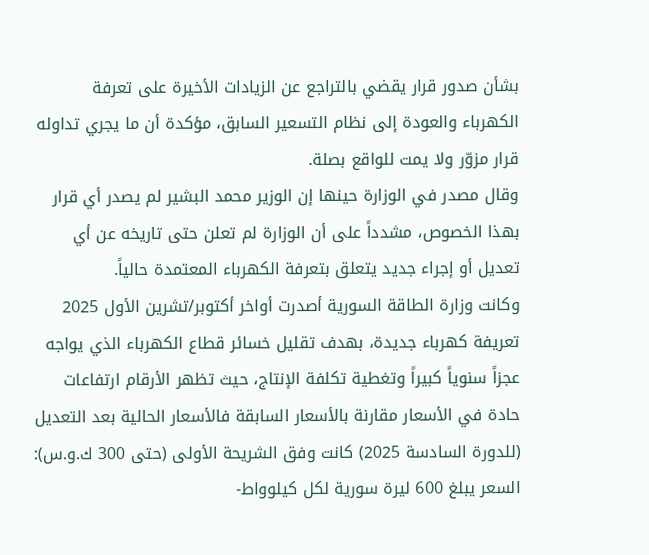بشأن صدور قرار يقضي بالتراجع عن الزيادات الأخيرة على تعرفة الكهرباء والعودة إلى نظام التسعير السابق، مؤكدة أن ما يجري تداوله قرار مزوّر ولا يمت للواقع بصلة.
وقال مصدر في الوزارة حينها إن الوزير محمد البشير لم يصدر أي قرار بهذا الخصوص، مشدداً على أن الوزارة لم تعلن حتى تاريخه عن أي تعديل أو إجراء جديد يتعلق بتعرفة الكهرباء المعتمدة حالياً.
وكانت وزارة الطاقة السورية أصدرت أواخر أكتوبر/تشرين الأول 2025 تعريفة كهرباء جديدة، بهدف تقليل خسائر قطاع الكهرباء الذي يواجه عجزاً سنوياً كبيراً وتغطية تكلفة الإنتاج، حيث تظهر الأرقام ارتفاعات حادة في الأسعار مقارنة بالأسعار السابقة فالأسعار الحالية بعد التعديل (للدورة السادسة 2025) كانت وفق الشريحة الأولى (حتى 300 ك.و.س): السعر يبلغ 600 ليرة سورية لكل كيلوواط-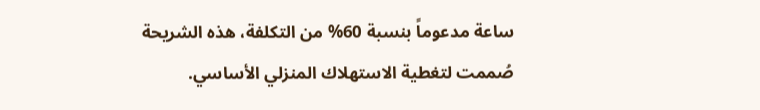ساعة مدعوماً بنسبة 60% من التكلفة، هذه الشريحة صُممت لتغطية الاستهلاك المنزلي الأساسي.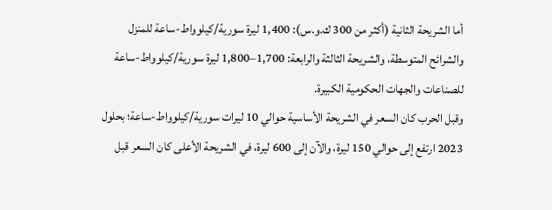أما الشريحة الثانية (أكثر من 300 ك.و.س): 1,400 ليرة سورية/كيلوواط-ساعة للمنزل والشرائح المتوسطة، والشريحة الثالثة والرابعة: 1,700–1,800 ليرة سورية/كيلوواط-ساعة للصناعات والجهات الحكومية الكبيرة.
وقبل الحرب كان السعر في الشريحة الأساسية حوالي 10 ليرات سورية/كيلوواط-ساعة؛ بحلول 2023 ارتفع إلى حوالي 150 ليرة، والآن إلى 600 ليرة، في الشريحة الأعلى كان السعر قبل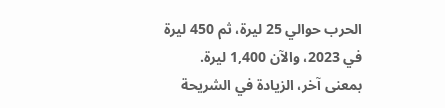الحرب حوالي 25 ليرة، ثم 450 ليرة في 2023، والآن 1,400 ليرة.
بمعنى آخر، الزيادة في الشريحة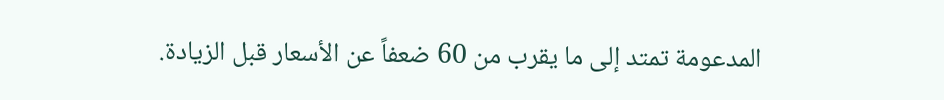المدعومة تمتد إلى ما يقرب من 60 ضعفاً عن الأسعار قبل الزيادة.